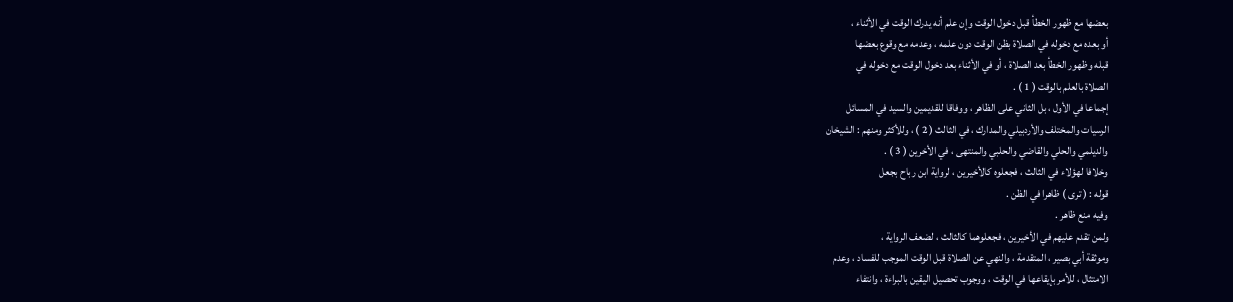بعضها مع ظهور الخطأ قبل دخول الوقت وإن علم أنه يدرك الوقت في الأثناء ،
أو بعده مع دخوله في الصلاة بظن الوقت دون علمه ، وعدمه مع وقوع بعضها
قبله وظهور الخطأ بعد الصلاة ، أو في الأثناء بعد دخول الوقت مع دخوله في
الصلاة بالعلم بالوقت ( 1 ) .
إجماعا في الأول ، بل الثاني على الظاهر ، ووفاقا للقديمين والسيد في المسائل
الرسيات والمختلف والأردبيلي والمدارك ، في الثالث ( 2 ) ، وللأكثر ومنهم : الشيخان
والديلمي والحلي والقاضي والحلبي والمنتهى ، في الأخرين ( 3 ) .
وخلافا لهؤلاء في الثالث ، فجعلوه كالأخيرين ، لرواية ابن رباح بجعل
قوله : ( ترى ) ظاهرا في الظن .
وفيه منع ظاهر .
ولمن تقدم عليهم في الأخيرين ، فجعلوهما كالثالث ، لضعف الرواية ،
وموثقة أبي بصير ، المتقدمة ، والنهي عن الصلاة قبل الوقت الموجب للفساد ، وعدم
الامتثال ، للأمر بإيقاعها في الوقت ، ووجوب تحصيل اليقين بالبراءة ، وانتفاء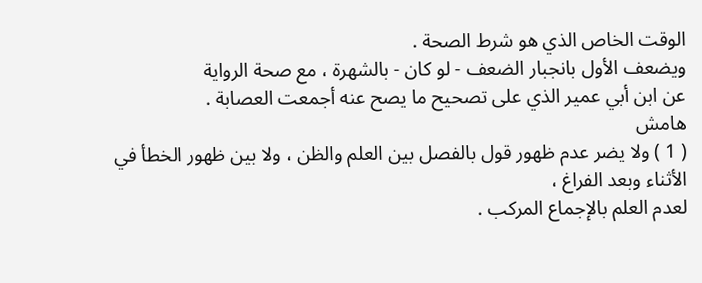الوقت الخاص الذي هو شرط الصحة .
ويضعف الأول بانجبار الضعف - لو كان - بالشهرة ، مع صحة الرواية
عن ابن أبي عمير الذي على تصحيح ما يصح عنه أجمعت العصابة .
هامش
( 1 ) ولا يضر عدم ظهور قول بالفصل بين العلم والظن ، ولا بين ظهور الخطأ في الأثناء وبعد الفراغ ،
لعدم العلم بالإجماع المركب .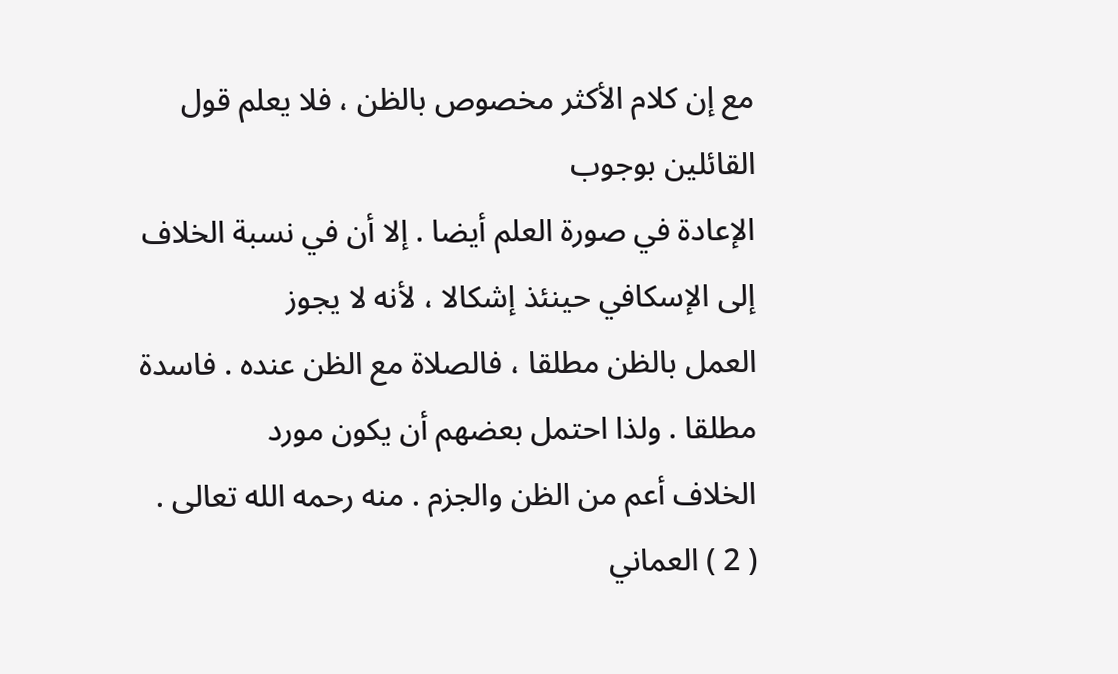مع إن كلام الأكثر مخصوص بالظن ، فلا يعلم قول القائلين بوجوب
الإعادة في صورة العلم أيضا . إلا أن في نسبة الخلاف إلى الإسكافي حينئذ إشكالا ، لأنه لا يجوز
العمل بالظن مطلقا ، فالصلاة مع الظن عنده . فاسدة مطلقا . ولذا احتمل بعضهم أن يكون مورد
الخلاف أعم من الظن والجزم . منه رحمه الله تعالى .
( 2 ) العماني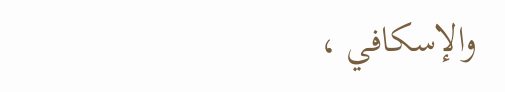والإسكافي ،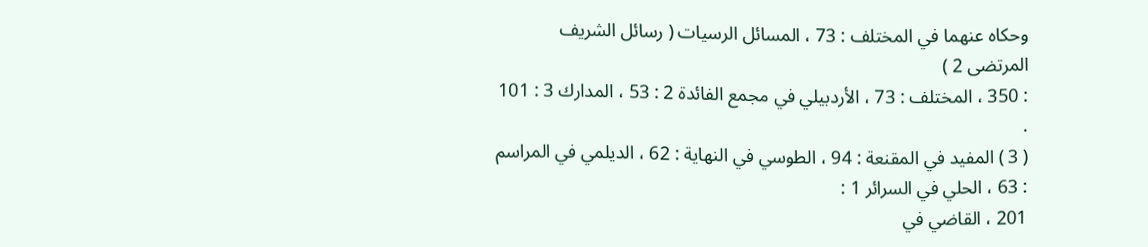وحكاه عنهما في المختلف : 73 ، المسائل الرسيات ( رسائل الشريف المرتضى 2 )
: 350 ، المختلف : 73 ، الأردبيلي في مجمع الفائدة 2 : 53 ، المدارك 3 : 101 .
( 3 ) المفيد في المقنعة : 94 ، الطوسي في النهاية : 62 ، الديلمي في المراسم : 63 ، الحلي في السرائر 1 :
201 ، القاضي في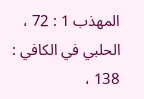المهذب 1 : 72 ، الحلبي في الكافي : 138 ،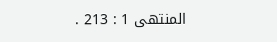المنتهى 1 : 213 .